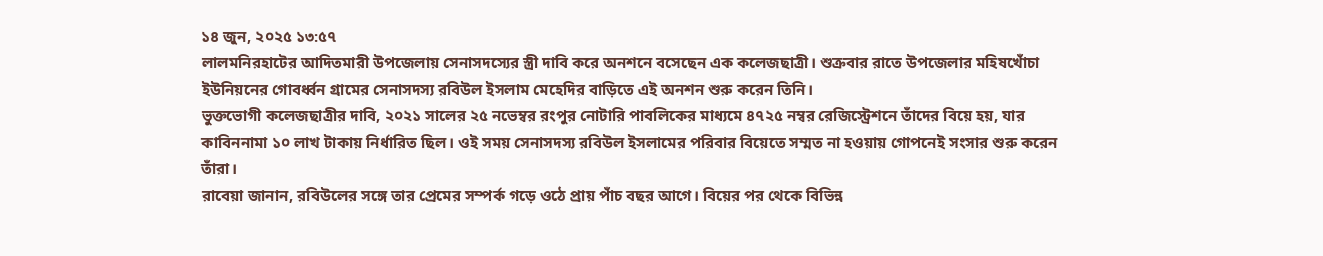১৪ জুন, ২০২৫ ১৩:৫৭
লালমনিরহাটের আদিতমারী উপজেলায় সেনাসদস্যের স্ত্রী দাবি করে অনশনে বসেছেন এক কলেজছাত্রী। শুক্রবার রাতে উপজেলার মহিষখোঁচা ইউনিয়নের গোবর্ধ্বন গ্রামের সেনাসদস্য রবিউল ইসলাম মেহেদির বাড়িতে এই অনশন শুরু করেন তিনি।
ভুক্তভোগী কলেজছাত্রীর দাবি, ২০২১ সালের ২৫ নভেম্বর রংপুর নোটারি পাবলিকের মাধ্যমে ৪৭২৫ নম্বর রেজিস্ট্রেশনে তাঁদের বিয়ে হয়, যার কাবিননামা ১০ লাখ টাকায় নির্ধারিত ছিল। ওই সময় সেনাসদস্য রবিউল ইসলামের পরিবার বিয়েতে সম্মত না হওয়ায় গোপনেই সংসার শুরু করেন তাঁরা।
রাবেয়া জানান, রবিউলের সঙ্গে তার প্রেমের সম্পর্ক গড়ে ওঠে প্রায় পাঁচ বছর আগে। বিয়ের পর থেকে বিভিন্ন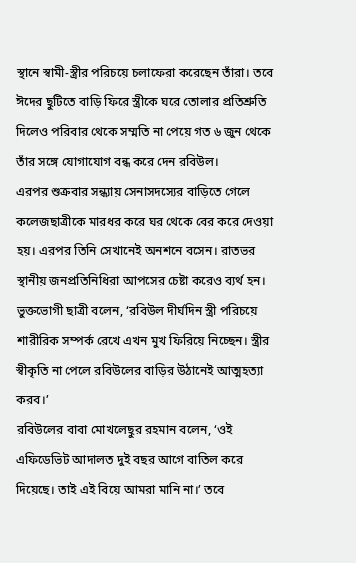স্থানে স্বামী-স্ত্রীর পরিচয়ে চলাফেরা করেছেন তাঁরা। তবে ঈদের ছুটিতে বাড়ি ফিরে স্ত্রীকে ঘরে তোলার প্রতিশ্রুতি দিলেও পরিবার থেকে সম্মতি না পেয়ে গত ৬ জুন থেকে তাঁর সঙ্গে যোগাযোগ বন্ধ করে দেন রবিউল।
এরপর শুক্রবার সন্ধ্যায় সেনাসদস্যের বাড়িতে গেলে কলেজছাত্রীকে মারধর করে ঘর থেকে বের করে দেওয়া হয়। এরপর তিনি সেখানেই অনশনে বসেন। রাতভর স্থানীয় জনপ্রতিনিধিরা আপসের চেষ্টা করেও ব্যর্থ হন।
ভুক্তভোগী ছাত্রী বলেন, ‘রবিউল দীর্ঘদিন স্ত্রী পরিচয়ে শারীরিক সম্পর্ক রেখে এখন মুখ ফিরিয়ে নিচ্ছেন। স্ত্রীর স্বীকৃতি না পেলে রবিউলের বাড়ির উঠানেই আত্মহত্যা করব।’
রবিউলের বাবা মোখলেছুর রহমান বলেন, ‘ওই এফিডেভিট আদালত দুই বছর আগে বাতিল করে দিয়েছে। তাই এই বিয়ে আমরা মানি না।’ তবে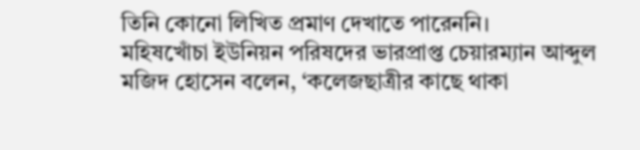তিনি কোনো লিখিত প্রমাণ দেখাতে পারেননি।
মহিষখোঁচা ইউনিয়ন পরিষদের ভারপ্রাপ্ত চেয়ারম্যান আব্দুল মজিদ হোসেন বলেন, ‘কলেজছাত্রীর কাছে থাকা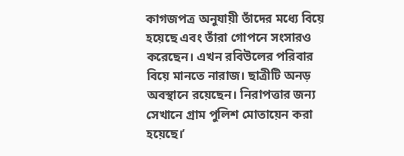কাগজপত্র অনুযায়ী তাঁদের মধ্যে বিয়ে হয়েছে এবং তাঁরা গোপনে সংসারও করেছেন। এখন রবিউলের পরিবার বিয়ে মানতে নারাজ। ছাত্রীটি অনড় অবস্থানে রয়েছেন। নিরাপত্তার জন্য সেখানে গ্রাম পুলিশ মোতায়েন করা হয়েছে।’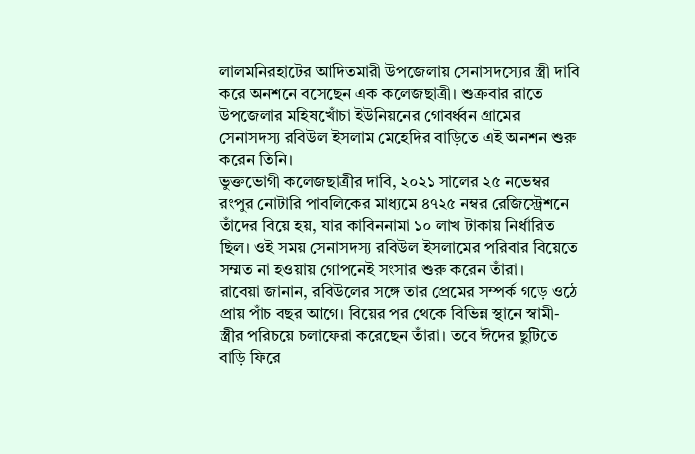লালমনিরহাটের আদিতমারী উপজেলায় সেনাসদস্যের স্ত্রী দাবি করে অনশনে বসেছেন এক কলেজছাত্রী। শুক্রবার রাতে উপজেলার মহিষখোঁচা ইউনিয়নের গোবর্ধ্বন গ্রামের সেনাসদস্য রবিউল ইসলাম মেহেদির বাড়িতে এই অনশন শুরু করেন তিনি।
ভুক্তভোগী কলেজছাত্রীর দাবি, ২০২১ সালের ২৫ নভেম্বর রংপুর নোটারি পাবলিকের মাধ্যমে ৪৭২৫ নম্বর রেজিস্ট্রেশনে তাঁদের বিয়ে হয়, যার কাবিননামা ১০ লাখ টাকায় নির্ধারিত ছিল। ওই সময় সেনাসদস্য রবিউল ইসলামের পরিবার বিয়েতে সম্মত না হওয়ায় গোপনেই সংসার শুরু করেন তাঁরা।
রাবেয়া জানান, রবিউলের সঙ্গে তার প্রেমের সম্পর্ক গড়ে ওঠে প্রায় পাঁচ বছর আগে। বিয়ের পর থেকে বিভিন্ন স্থানে স্বামী-স্ত্রীর পরিচয়ে চলাফেরা করেছেন তাঁরা। তবে ঈদের ছুটিতে বাড়ি ফিরে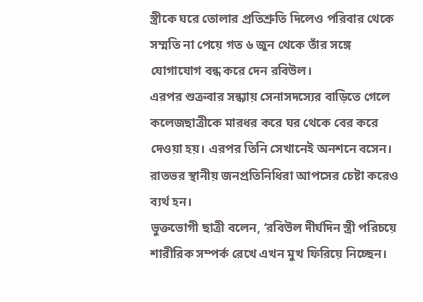স্ত্রীকে ঘরে তোলার প্রতিশ্রুতি দিলেও পরিবার থেকে সম্মতি না পেয়ে গত ৬ জুন থেকে তাঁর সঙ্গে যোগাযোগ বন্ধ করে দেন রবিউল।
এরপর শুক্রবার সন্ধ্যায় সেনাসদস্যের বাড়িতে গেলে কলেজছাত্রীকে মারধর করে ঘর থেকে বের করে দেওয়া হয়। এরপর তিনি সেখানেই অনশনে বসেন। রাতভর স্থানীয় জনপ্রতিনিধিরা আপসের চেষ্টা করেও ব্যর্থ হন।
ভুক্তভোগী ছাত্রী বলেন, ‘রবিউল দীর্ঘদিন স্ত্রী পরিচয়ে শারীরিক সম্পর্ক রেখে এখন মুখ ফিরিয়ে নিচ্ছেন।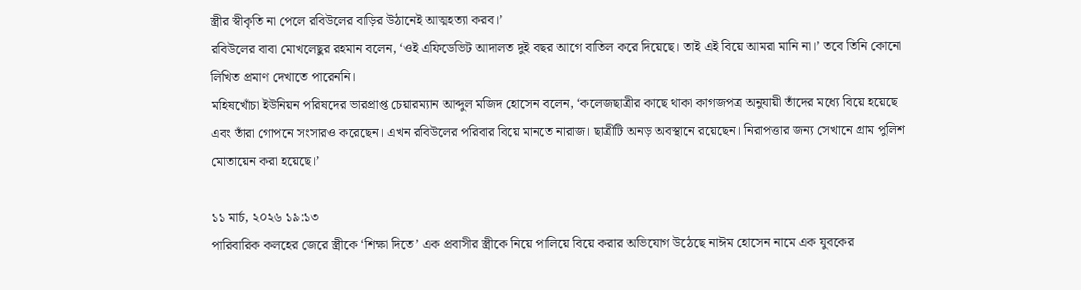স্ত্রীর স্বীকৃতি না পেলে রবিউলের বাড়ির উঠানেই আত্মহত্যা করব।’
রবিউলের বাবা মোখলেছুর রহমান বলেন, ‘ওই এফিডেভিট আদালত দুই বছর আগে বাতিল করে দিয়েছে। তাই এই বিয়ে আমরা মানি না।’ তবে তিনি কোনো লিখিত প্রমাণ দেখাতে পারেননি।
মহিষখোঁচা ইউনিয়ন পরিষদের ভারপ্রাপ্ত চেয়ারম্যান আব্দুল মজিদ হোসেন বলেন, ‘কলেজছাত্রীর কাছে থাকা কাগজপত্র অনুযায়ী তাঁদের মধ্যে বিয়ে হয়েছে এবং তাঁরা গোপনে সংসারও করেছেন। এখন রবিউলের পরিবার বিয়ে মানতে নারাজ। ছাত্রীটি অনড় অবস্থানে রয়েছেন। নিরাপত্তার জন্য সেখানে গ্রাম পুলিশ মোতায়েন করা হয়েছে।’

১১ মার্চ, ২০২৬ ১৯:১৩
পারিবারিক কলহের জেরে স্ত্রীকে ‘শিক্ষা দিতে’ এক প্রবাসীর স্ত্রীকে নিয়ে পালিয়ে বিয়ে করার অভিযোগ উঠেছে নাঈম হোসেন নামে এক যুবকের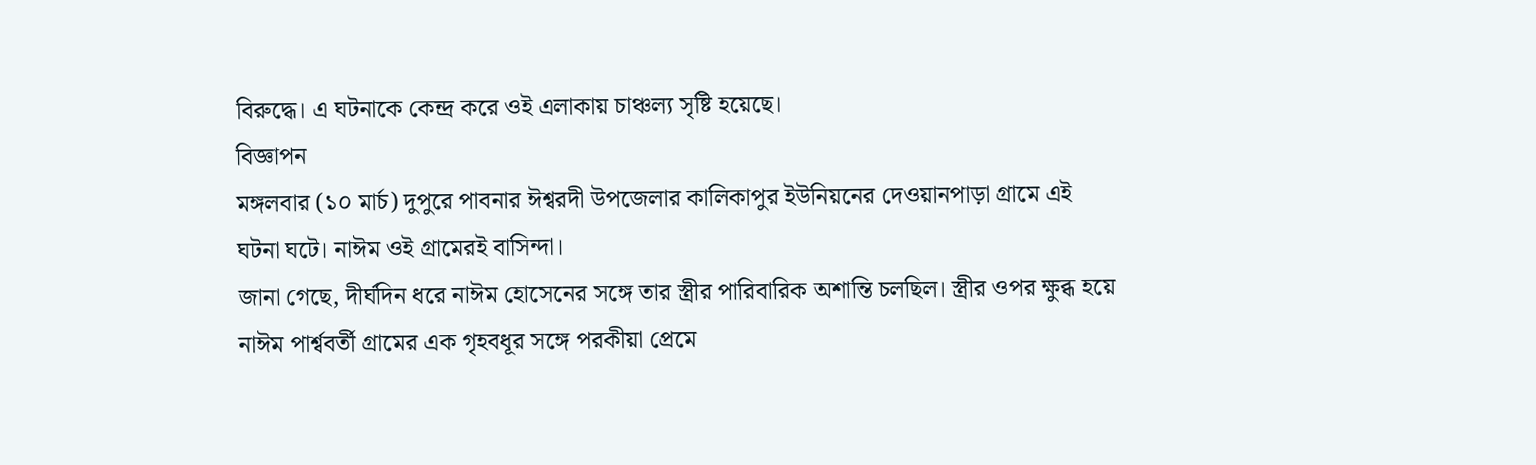বিরুদ্ধে। এ ঘটনাকে কেন্দ্র করে ওই এলাকায় চাঞ্চল্য সৃষ্টি হয়েছে।
বিজ্ঞাপন
মঙ্গলবার (১০ মার্চ) দুপুরে পাবনার ঈশ্বরদী উপজেলার কালিকাপুর ইউনিয়নের দেওয়ানপাড়া গ্রামে এই ঘটনা ঘটে। নাঈম ওই গ্রামেরই বাসিন্দা।
জানা গেছে, দীর্ঘদিন ধরে নাঈম হোসেনের সঙ্গে তার স্ত্রীর পারিবারিক অশান্তি চলছিল। স্ত্রীর ওপর ক্ষুব্ধ হয়ে নাঈম পার্শ্ববর্তী গ্রামের এক গৃহবধূর সঙ্গে পরকীয়া প্রেমে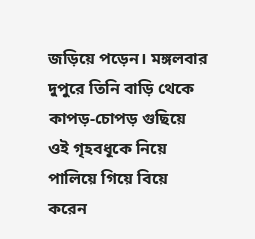জড়িয়ে পড়েন। মঙ্গলবার দুপুরে তিনি বাড়ি থেকে কাপড়-চোপড় গুছিয়ে ওই গৃহবধূকে নিয়ে পালিয়ে গিয়ে বিয়ে করেন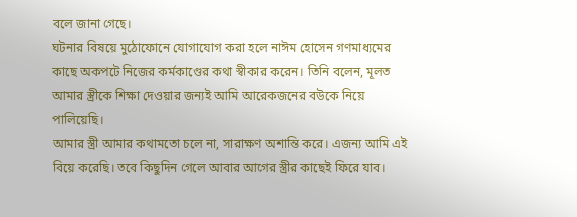বলে জানা গেছে।
ঘটনার বিষয়ে মুঠোফোনে যোগাযোগ করা হলে নাঈম হোসেন গণমাধ্যমের কাছে অকপটে নিজের কর্মকাণ্ডের কথা স্বীকার করেন। তিনি বলেন, মূলত আমার স্ত্রীকে শিক্ষা দেওয়ার জন্যই আমি আরেকজনের বউকে নিয়ে পালিয়েছি।
আমার স্ত্রী আমার কথামতো চলে না, সারাক্ষণ অশান্তি করে। এজন্য আমি এই বিয়ে করেছি। তবে কিছুদিন গেলে আবার আগের স্ত্রীর কাছেই ফিরে যাব।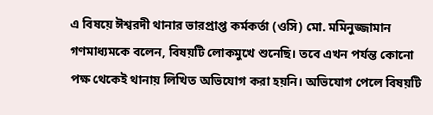এ বিষয়ে ঈশ্বরদী থানার ভারপ্রাপ্ত কর্মকর্তা (ওসি) মো. মমিনুজ্জামান গণমাধ্যমকে বলেন, বিষয়টি লোকমুখে শুনেছি। তবে এখন পর্যন্ত কোনো পক্ষ থেকেই থানায় লিখিত অভিযোগ করা হয়নি। অভিযোগ পেলে বিষয়টি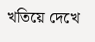খতিয়ে দেখে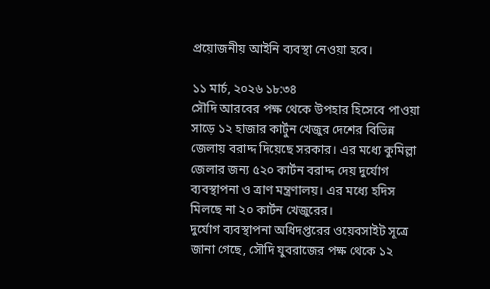প্রয়োজনীয় আইনি ব্যবস্থা নেওয়া হবে।

১১ মার্চ, ২০২৬ ১৮:৩৪
সৌদি আরবের পক্ষ থেকে উপহার হিসেবে পাওয়া সাড়ে ১২ হাজার কার্টুন খেজুর দেশের বিভিন্ন জেলায় বরাদ্দ দিয়েছে সরকার। এর মধ্যে কুমিল্লা জেলার জন্য ৫২০ কার্টন বরাদ্দ দেয় দুর্যোগ ব্যবস্থাপনা ও ত্রাণ মন্ত্রণালয়। এর মধ্যে হদিস মিলছে না ২০ কার্টন খেজুরের।
দুর্যোগ ব্যবস্থাপনা অধিদপ্তরের ওয়েবসাইট সূত্রে জানা গেছে, সৌদি যুবরাজের পক্ষ থেকে ১২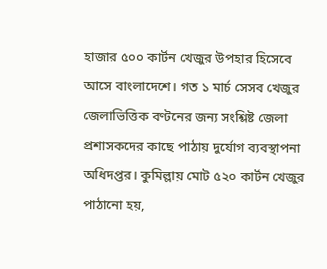হাজার ৫০০ কার্টন খেজুর উপহার হিসেবে আসে বাংলাদেশে। গত ১ মার্চ সেসব খেজুর জেলাভিত্তিক বণ্টনের জন্য সংশ্লিষ্ট জেলা প্রশাসকদের কাছে পাঠায় দুর্যোগ ব্যবস্থাপনা অধিদপ্তর। কুমিল্লায় মোট ৫২০ কার্টন খেজুর পাঠানো হয়,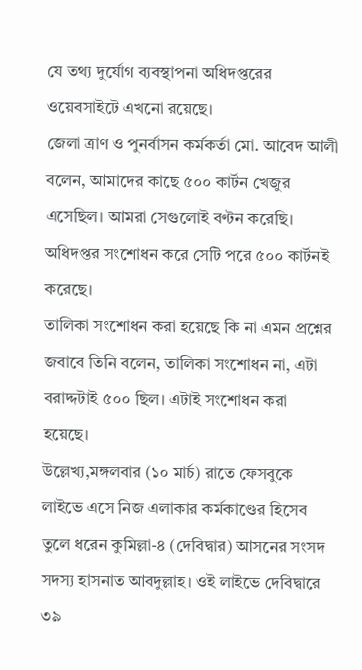যে তথ্য দুর্যোগ ব্যবস্থাপনা অধিদপ্তরের ওয়েবসাইটে এখনো রয়েছে।
জেলা ত্রাণ ও পুনর্বাসন কর্মকর্তা মো. আবেদ আলী বলেন, আমাদের কাছে ৫০০ কার্টন খেজুর এসেছিল। আমরা সেগুলোই বণ্টন করেছি। অধিদপ্তর সংশোধন করে সেটি পরে ৫০০ কার্টনই করেছে।
তালিকা সংশোধন করা হয়েছে কি না এমন প্রশ্নের জবাবে তিনি বলেন, তালিকা সংশোধন না, এটা বরাদ্দটাই ৫০০ ছিল। এটাই সংশোধন করা হয়েছে।
উল্লেখ্য,মঙ্গলবার (১০ মার্চ) রাতে ফেসবুকে লাইভে এসে নিজ এলাকার কর্মকাণ্ডের হিসেব তুলে ধরেন কুমিল্লা-৪ (দেবিদ্বার) আসনের সংসদ সদস্য হাসনাত আবদুল্লাহ। ওই লাইভে দেবিদ্বারে ৩৯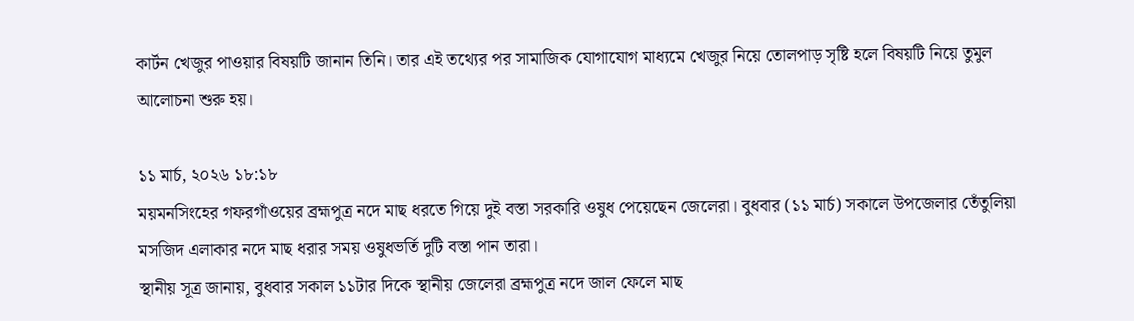কার্টন খেজুর পাওয়ার বিষয়টি জানান তিনি। তার এই তথ্যের পর সামাজিক যোগাযোগ মাধ্যমে খেজুর নিয়ে তোলপাড় সৃষ্টি হলে বিষয়টি নিয়ে তুমুল আলোচনা শুরু হয়।

১১ মার্চ, ২০২৬ ১৮:১৮
ময়মনসিংহের গফরগাঁওয়ের ব্রহ্মপুত্র নদে মাছ ধরতে গিয়ে দুই বস্তা সরকারি ওষুধ পেয়েছেন জেলেরা। বুধবার (১১ মার্চ) সকালে উপজেলার তেঁতুলিয়া মসজিদ এলাকার নদে মাছ ধরার সময় ওষুধভর্তি দুটি বস্তা পান তারা।
স্থানীয় সূত্র জানায়, বুধবার সকাল ১১টার দিকে স্থানীয় জেলেরা ব্রহ্মপুত্র নদে জাল ফেলে মাছ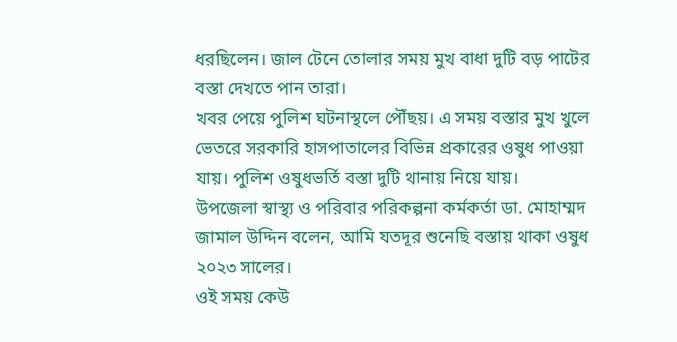ধরছিলেন। জাল টেনে তোলার সময় মুখ বাধা দুটি বড় পাটের বস্তা দেখতে পান তারা।
খবর পেয়ে পুলিশ ঘটনাস্থলে পৌঁছয়। এ সময় বস্তার মুখ খুলে ভেতরে সরকারি হাসপাতালের বিভিন্ন প্রকারের ওষুধ পাওয়া যায়। পুলিশ ওষুধভর্তি বস্তা দুটি থানায় নিয়ে যায়।
উপজেলা স্বাস্থ্য ও পরিবার পরিকল্পনা কর্মকর্তা ডা. মোহাম্মদ জামাল উদ্দিন বলেন, আমি যতদূর শুনেছি বস্তায় থাকা ওষুধ ২০২৩ সালের।
ওই সময় কেউ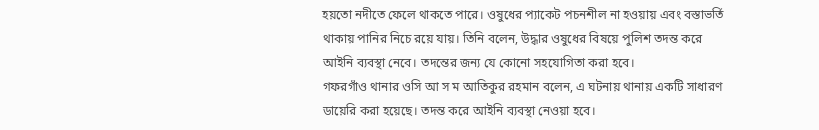হয়তো নদীতে ফেলে থাকতে পারে। ওষুধের প্যাকেট পচনশীল না হওয়ায় এবং বস্তাভর্তি থাকায় পানির নিচে রয়ে যায়। তিনি বলেন, উদ্ধার ওষুধের বিষয়ে পুলিশ তদন্ত করে আইনি ব্যবস্থা নেবে। তদন্তের জন্য যে কোনো সহযোগিতা করা হবে।
গফরগাঁও থানার ওসি আ স ম আতিকুর রহমান বলেন, এ ঘটনায় থানায় একটি সাধারণ ডায়েরি করা হয়েছে। তদন্ত করে আইনি ব্যবস্থা নেওয়া হবে।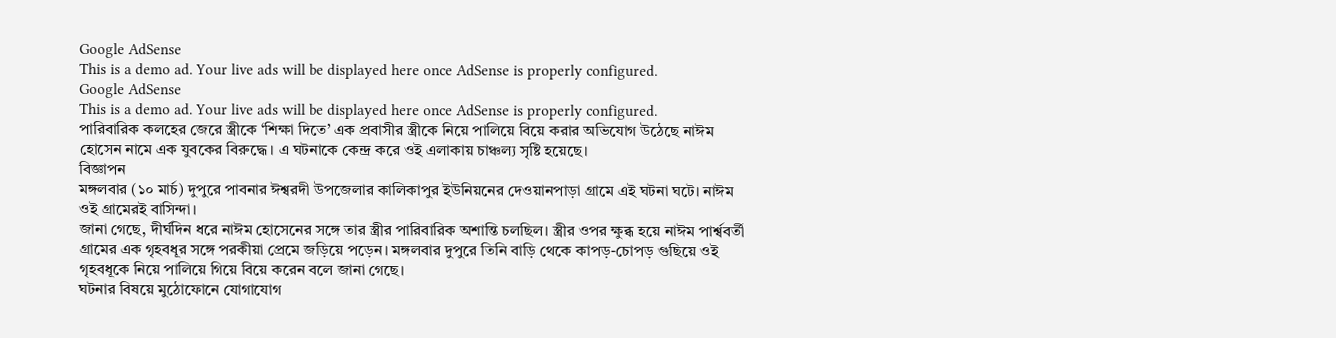Google AdSense
This is a demo ad. Your live ads will be displayed here once AdSense is properly configured.
Google AdSense
This is a demo ad. Your live ads will be displayed here once AdSense is properly configured.
পারিবারিক কলহের জেরে স্ত্রীকে ‘শিক্ষা দিতে’ এক প্রবাসীর স্ত্রীকে নিয়ে পালিয়ে বিয়ে করার অভিযোগ উঠেছে নাঈম হোসেন নামে এক যুবকের বিরুদ্ধে। এ ঘটনাকে কেন্দ্র করে ওই এলাকায় চাঞ্চল্য সৃষ্টি হয়েছে।
বিজ্ঞাপন
মঙ্গলবার (১০ মার্চ) দুপুরে পাবনার ঈশ্বরদী উপজেলার কালিকাপুর ইউনিয়নের দেওয়ানপাড়া গ্রামে এই ঘটনা ঘটে। নাঈম ওই গ্রামেরই বাসিন্দা।
জানা গেছে, দীর্ঘদিন ধরে নাঈম হোসেনের সঙ্গে তার স্ত্রীর পারিবারিক অশান্তি চলছিল। স্ত্রীর ওপর ক্ষুব্ধ হয়ে নাঈম পার্শ্ববর্তী গ্রামের এক গৃহবধূর সঙ্গে পরকীয়া প্রেমে জড়িয়ে পড়েন। মঙ্গলবার দুপুরে তিনি বাড়ি থেকে কাপড়-চোপড় গুছিয়ে ওই গৃহবধূকে নিয়ে পালিয়ে গিয়ে বিয়ে করেন বলে জানা গেছে।
ঘটনার বিষয়ে মুঠোফোনে যোগাযোগ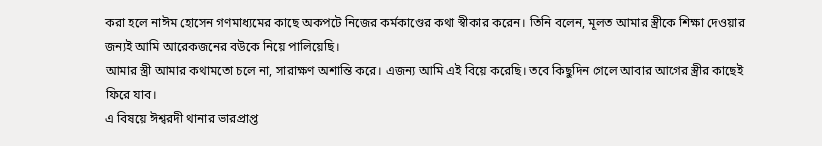করা হলে নাঈম হোসেন গণমাধ্যমের কাছে অকপটে নিজের কর্মকাণ্ডের কথা স্বীকার করেন। তিনি বলেন, মূলত আমার স্ত্রীকে শিক্ষা দেওয়ার জন্যই আমি আরেকজনের বউকে নিয়ে পালিয়েছি।
আমার স্ত্রী আমার কথামতো চলে না, সারাক্ষণ অশান্তি করে। এজন্য আমি এই বিয়ে করেছি। তবে কিছুদিন গেলে আবার আগের স্ত্রীর কাছেই ফিরে যাব।
এ বিষয়ে ঈশ্বরদী থানার ভারপ্রাপ্ত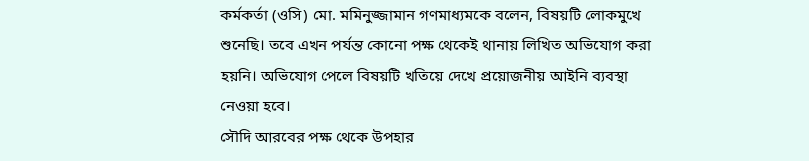কর্মকর্তা (ওসি) মো. মমিনুজ্জামান গণমাধ্যমকে বলেন, বিষয়টি লোকমুখে শুনেছি। তবে এখন পর্যন্ত কোনো পক্ষ থেকেই থানায় লিখিত অভিযোগ করা হয়নি। অভিযোগ পেলে বিষয়টি খতিয়ে দেখে প্রয়োজনীয় আইনি ব্যবস্থা নেওয়া হবে।
সৌদি আরবের পক্ষ থেকে উপহার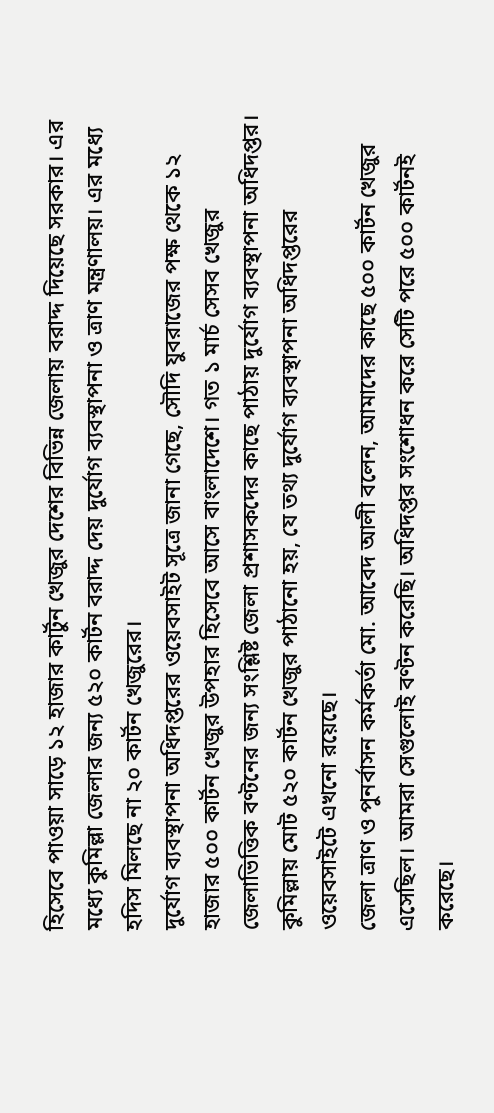হিসেবে পাওয়া সাড়ে ১২ হাজার কার্টুন খেজুর দেশের বিভিন্ন জেলায় বরাদ্দ দিয়েছে সরকার। এর মধ্যে কুমিল্লা জেলার জন্য ৫২০ কার্টন বরাদ্দ দেয় দুর্যোগ ব্যবস্থাপনা ও ত্রাণ মন্ত্রণালয়। এর মধ্যে হদিস মিলছে না ২০ কার্টন খেজুরের।
দুর্যোগ ব্যবস্থাপনা অধিদপ্তরের ওয়েবসাইট সূত্রে জানা গেছে, সৌদি যুবরাজের পক্ষ থেকে ১২ হাজার ৫০০ কার্টন খেজুর উপহার হিসেবে আসে বাংলাদেশে। গত ১ মার্চ সেসব খেজুর জেলাভিত্তিক বণ্টনের জন্য সংশ্লিষ্ট জেলা প্রশাসকদের কাছে পাঠায় দুর্যোগ ব্যবস্থাপনা অধিদপ্তর। কুমিল্লায় মোট ৫২০ কার্টন খেজুর পাঠানো হয়, যে তথ্য দুর্যোগ ব্যবস্থাপনা অধিদপ্তরের ওয়েবসাইটে এখনো রয়েছে।
জেলা ত্রাণ ও পুনর্বাসন কর্মকর্তা মো. আবেদ আলী বলেন, আমাদের কাছে ৫০০ কার্টন খেজুর এসেছিল। আমরা সেগুলোই বণ্টন করেছি। অধিদপ্তর সংশোধন করে সেটি পরে ৫০০ কার্টনই করেছে।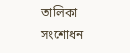তালিকা সংশোধন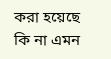করা হয়েছে কি না এমন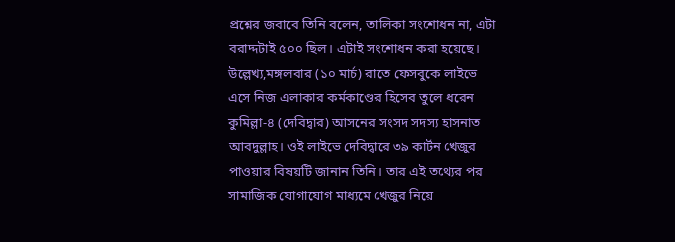প্রশ্নের জবাবে তিনি বলেন, তালিকা সংশোধন না, এটা বরাদ্দটাই ৫০০ ছিল। এটাই সংশোধন করা হয়েছে।
উল্লেখ্য,মঙ্গলবার (১০ মার্চ) রাতে ফেসবুকে লাইভে এসে নিজ এলাকার কর্মকাণ্ডের হিসেব তুলে ধরেন কুমিল্লা-৪ (দেবিদ্বার) আসনের সংসদ সদস্য হাসনাত আবদুল্লাহ। ওই লাইভে দেবিদ্বারে ৩৯ কার্টন খেজুর পাওয়ার বিষয়টি জানান তিনি। তার এই তথ্যের পর সামাজিক যোগাযোগ মাধ্যমে খেজুর নিয়ে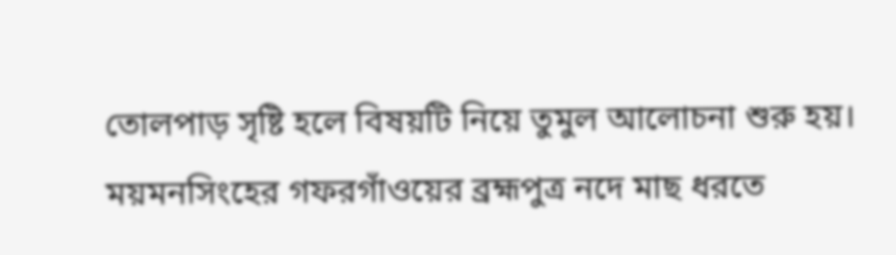তোলপাড় সৃষ্টি হলে বিষয়টি নিয়ে তুমুল আলোচনা শুরু হয়।
ময়মনসিংহের গফরগাঁওয়ের ব্রহ্মপুত্র নদে মাছ ধরতে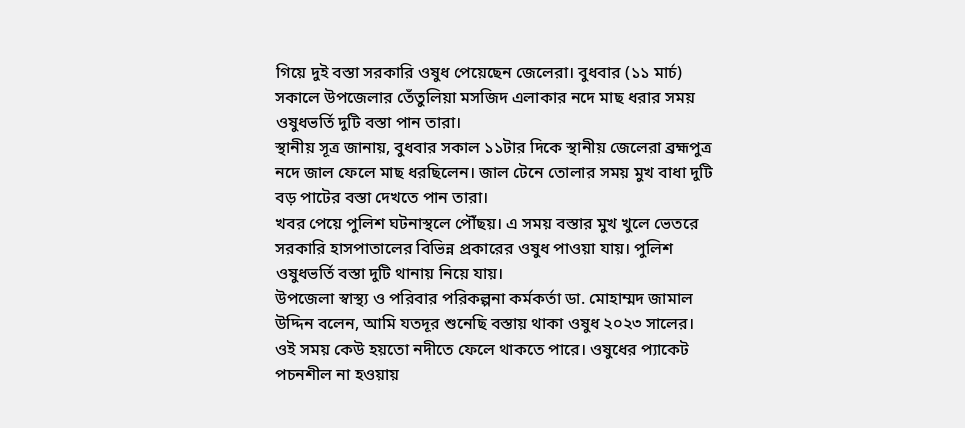গিয়ে দুই বস্তা সরকারি ওষুধ পেয়েছেন জেলেরা। বুধবার (১১ মার্চ) সকালে উপজেলার তেঁতুলিয়া মসজিদ এলাকার নদে মাছ ধরার সময় ওষুধভর্তি দুটি বস্তা পান তারা।
স্থানীয় সূত্র জানায়, বুধবার সকাল ১১টার দিকে স্থানীয় জেলেরা ব্রহ্মপুত্র নদে জাল ফেলে মাছ ধরছিলেন। জাল টেনে তোলার সময় মুখ বাধা দুটি বড় পাটের বস্তা দেখতে পান তারা।
খবর পেয়ে পুলিশ ঘটনাস্থলে পৌঁছয়। এ সময় বস্তার মুখ খুলে ভেতরে সরকারি হাসপাতালের বিভিন্ন প্রকারের ওষুধ পাওয়া যায়। পুলিশ ওষুধভর্তি বস্তা দুটি থানায় নিয়ে যায়।
উপজেলা স্বাস্থ্য ও পরিবার পরিকল্পনা কর্মকর্তা ডা. মোহাম্মদ জামাল উদ্দিন বলেন, আমি যতদূর শুনেছি বস্তায় থাকা ওষুধ ২০২৩ সালের।
ওই সময় কেউ হয়তো নদীতে ফেলে থাকতে পারে। ওষুধের প্যাকেট পচনশীল না হওয়ায়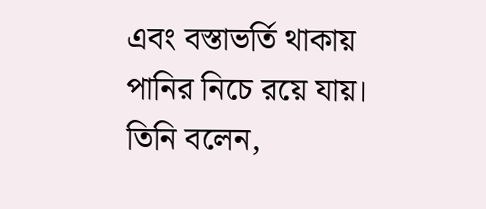এবং বস্তাভর্তি থাকায় পানির নিচে রয়ে যায়। তিনি বলেন,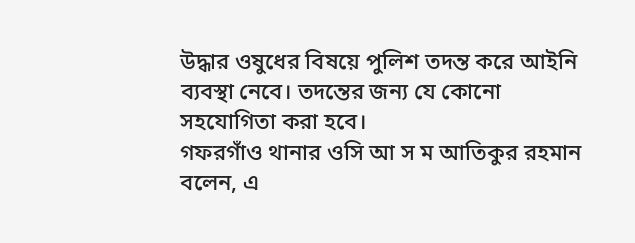উদ্ধার ওষুধের বিষয়ে পুলিশ তদন্ত করে আইনি ব্যবস্থা নেবে। তদন্তের জন্য যে কোনো সহযোগিতা করা হবে।
গফরগাঁও থানার ওসি আ স ম আতিকুর রহমান বলেন, এ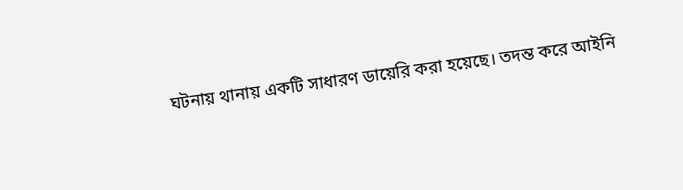ঘটনায় থানায় একটি সাধারণ ডায়েরি করা হয়েছে। তদন্ত করে আইনি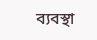ব্যবস্থা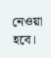নেওয়া হবে।